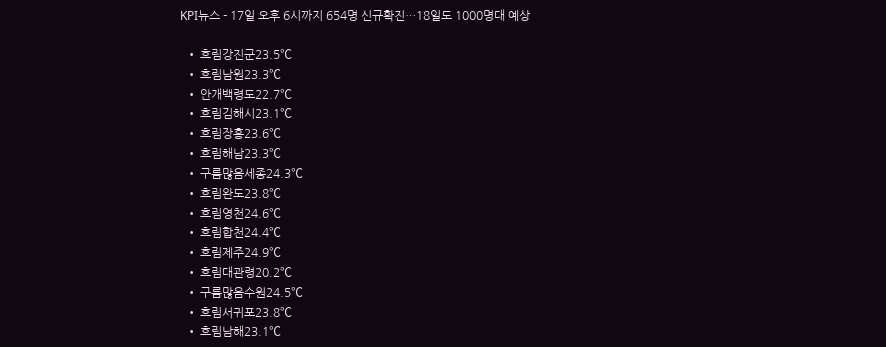KPI뉴스 - 17일 오후 6시까지 654명 신규확진…18일도 1000명대 예상

  • 흐림강진군23.5℃
  • 흐림남원23.3℃
  • 안개백령도22.7℃
  • 흐림김해시23.1℃
  • 흐림장흥23.6℃
  • 흐림해남23.3℃
  • 구름많음세종24.3℃
  • 흐림완도23.8℃
  • 흐림영천24.6℃
  • 흐림합천24.4℃
  • 흐림제주24.9℃
  • 흐림대관령20.2℃
  • 구름많음수원24.5℃
  • 흐림서귀포23.8℃
  • 흐림남해23.1℃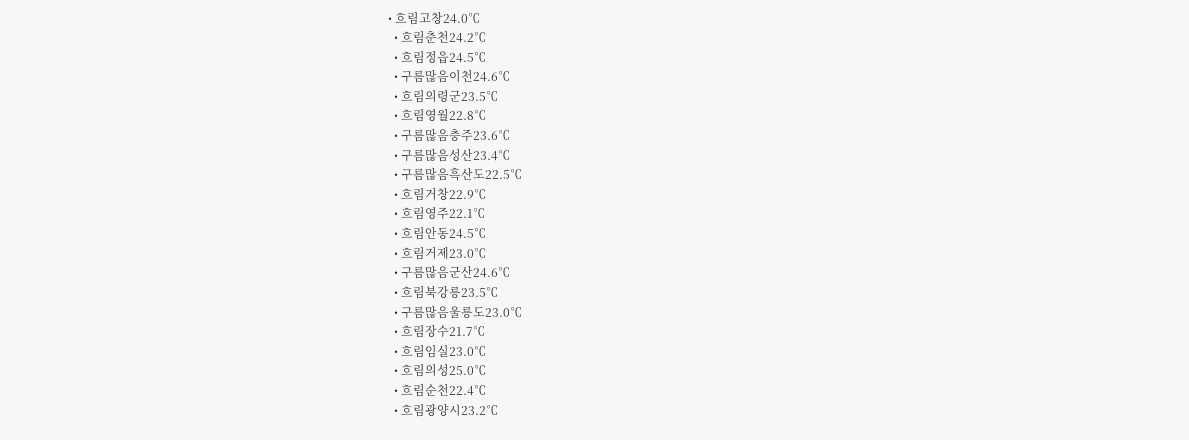• 흐림고창24.0℃
  • 흐림춘천24.2℃
  • 흐림정읍24.5℃
  • 구름많음이천24.6℃
  • 흐림의령군23.5℃
  • 흐림영월22.8℃
  • 구름많음충주23.6℃
  • 구름많음성산23.4℃
  • 구름많음흑산도22.5℃
  • 흐림거창22.9℃
  • 흐림영주22.1℃
  • 흐림안동24.5℃
  • 흐림거제23.0℃
  • 구름많음군산24.6℃
  • 흐림북강릉23.5℃
  • 구름많음울릉도23.0℃
  • 흐림장수21.7℃
  • 흐림임실23.0℃
  • 흐림의성25.0℃
  • 흐림순천22.4℃
  • 흐림광양시23.2℃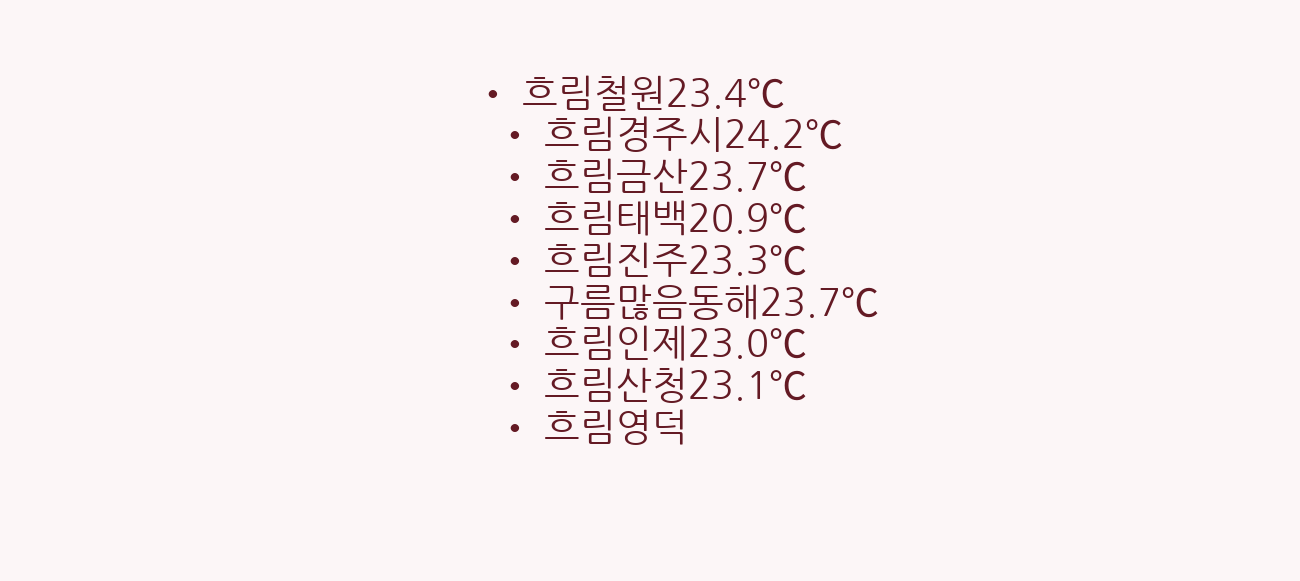• 흐림철원23.4℃
  • 흐림경주시24.2℃
  • 흐림금산23.7℃
  • 흐림태백20.9℃
  • 흐림진주23.3℃
  • 구름많음동해23.7℃
  • 흐림인제23.0℃
  • 흐림산청23.1℃
  • 흐림영덕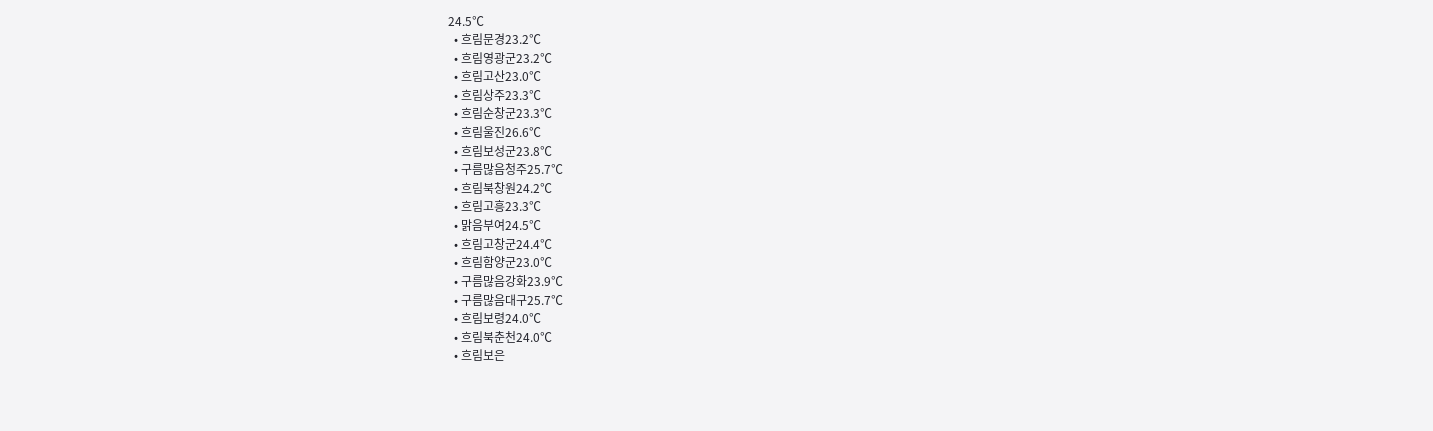24.5℃
  • 흐림문경23.2℃
  • 흐림영광군23.2℃
  • 흐림고산23.0℃
  • 흐림상주23.3℃
  • 흐림순창군23.3℃
  • 흐림울진26.6℃
  • 흐림보성군23.8℃
  • 구름많음청주25.7℃
  • 흐림북창원24.2℃
  • 흐림고흥23.3℃
  • 맑음부여24.5℃
  • 흐림고창군24.4℃
  • 흐림함양군23.0℃
  • 구름많음강화23.9℃
  • 구름많음대구25.7℃
  • 흐림보령24.0℃
  • 흐림북춘천24.0℃
  • 흐림보은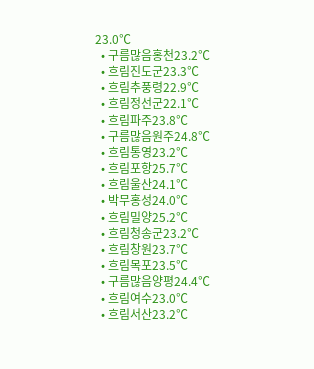23.0℃
  • 구름많음홍천23.2℃
  • 흐림진도군23.3℃
  • 흐림추풍령22.9℃
  • 흐림정선군22.1℃
  • 흐림파주23.8℃
  • 구름많음원주24.8℃
  • 흐림통영23.2℃
  • 흐림포항25.7℃
  • 흐림울산24.1℃
  • 박무홍성24.0℃
  • 흐림밀양25.2℃
  • 흐림청송군23.2℃
  • 흐림창원23.7℃
  • 흐림목포23.5℃
  • 구름많음양평24.4℃
  • 흐림여수23.0℃
  • 흐림서산23.2℃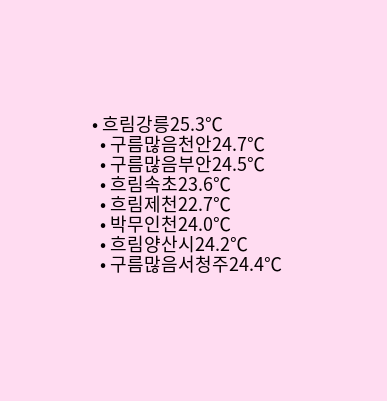• 흐림강릉25.3℃
  • 구름많음천안24.7℃
  • 구름많음부안24.5℃
  • 흐림속초23.6℃
  • 흐림제천22.7℃
  • 박무인천24.0℃
  • 흐림양산시24.2℃
  • 구름많음서청주24.4℃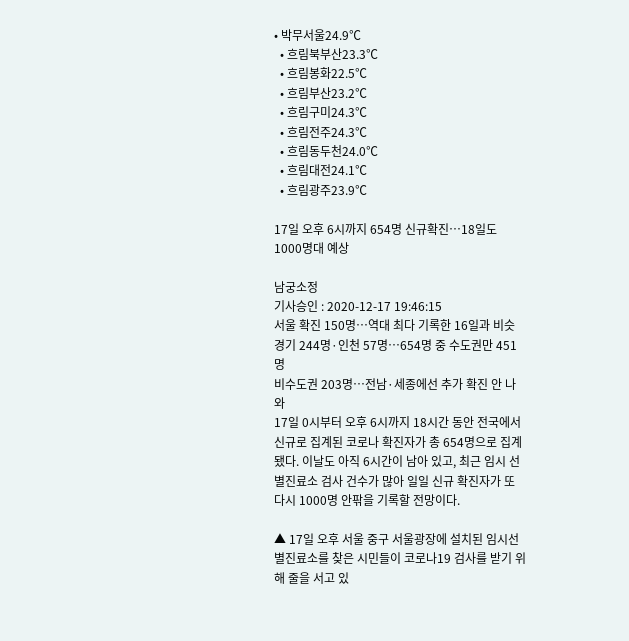• 박무서울24.9℃
  • 흐림북부산23.3℃
  • 흐림봉화22.5℃
  • 흐림부산23.2℃
  • 흐림구미24.3℃
  • 흐림전주24.3℃
  • 흐림동두천24.0℃
  • 흐림대전24.1℃
  • 흐림광주23.9℃

17일 오후 6시까지 654명 신규확진…18일도 1000명대 예상

남궁소정
기사승인 : 2020-12-17 19:46:15
서울 확진 150명…역대 최다 기록한 16일과 비슷
경기 244명·인천 57명…654명 중 수도권만 451명
비수도권 203명…전남·세종에선 추가 확진 안 나와
17일 0시부터 오후 6시까지 18시간 동안 전국에서 신규로 집계된 코로나 확진자가 총 654명으로 집계됐다. 이날도 아직 6시간이 남아 있고, 최근 임시 선별진료소 검사 건수가 많아 일일 신규 확진자가 또 다시 1000명 안팎을 기록할 전망이다.

▲ 17일 오후 서울 중구 서울광장에 설치된 임시선별진료소를 찾은 시민들이 코로나19 검사를 받기 위해 줄을 서고 있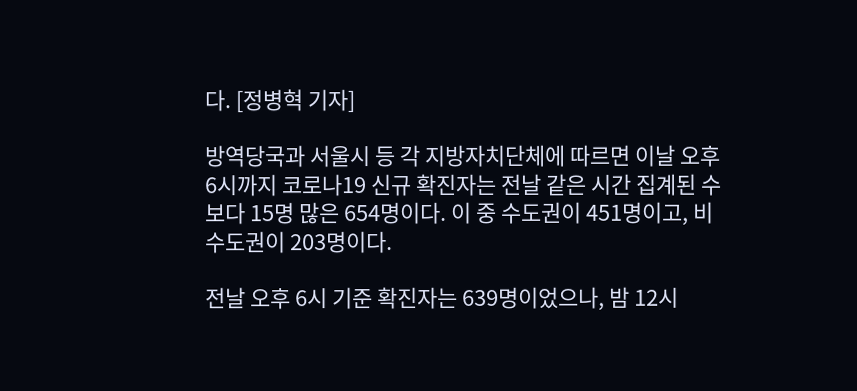다. [정병혁 기자]

방역당국과 서울시 등 각 지방자치단체에 따르면 이날 오후 6시까지 코로나19 신규 확진자는 전날 같은 시간 집계된 수보다 15명 많은 654명이다. 이 중 수도권이 451명이고, 비수도권이 203명이다.

전날 오후 6시 기준 확진자는 639명이었으나, 밤 12시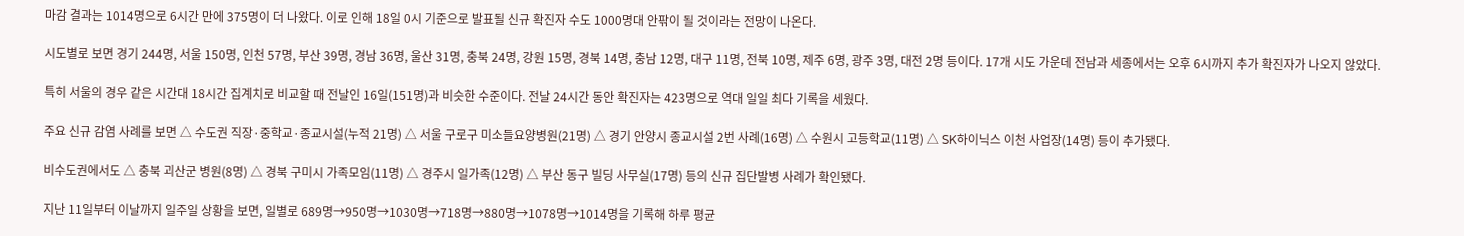마감 결과는 1014명으로 6시간 만에 375명이 더 나왔다. 이로 인해 18일 0시 기준으로 발표될 신규 확진자 수도 1000명대 안팎이 될 것이라는 전망이 나온다.

시도별로 보면 경기 244명, 서울 150명, 인천 57명, 부산 39명, 경남 36명, 울산 31명, 충북 24명, 강원 15명, 경북 14명, 충남 12명, 대구 11명, 전북 10명, 제주 6명, 광주 3명, 대전 2명 등이다. 17개 시도 가운데 전남과 세종에서는 오후 6시까지 추가 확진자가 나오지 않았다.

특히 서울의 경우 같은 시간대 18시간 집계치로 비교할 때 전날인 16일(151명)과 비슷한 수준이다. 전날 24시간 동안 확진자는 423명으로 역대 일일 최다 기록을 세웠다.

주요 신규 감염 사례를 보면 △ 수도권 직장·중학교·종교시설(누적 21명) △ 서울 구로구 미소들요양병원(21명) △ 경기 안양시 종교시설 2번 사례(16명) △ 수원시 고등학교(11명) △ SK하이닉스 이천 사업장(14명) 등이 추가됐다.

비수도권에서도 △ 충북 괴산군 병원(8명) △ 경북 구미시 가족모임(11명) △ 경주시 일가족(12명) △ 부산 동구 빌딩 사무실(17명) 등의 신규 집단발병 사례가 확인됐다.

지난 11일부터 이날까지 일주일 상황을 보면, 일별로 689명→950명→1030명→718명→880명→1078명→1014명을 기록해 하루 평균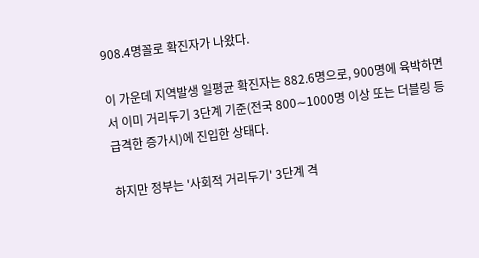908.4명꼴로 확진자가 나왔다.

이 가운데 지역발생 일평균 확진자는 882.6명으로, 900명에 육박하면서 이미 거리두기 3단계 기준(전국 800∼1000명 이상 또는 더블링 등 급격한 증가시)에 진입한 상태다.

하지만 정부는 '사회적 거리두기' 3단계 격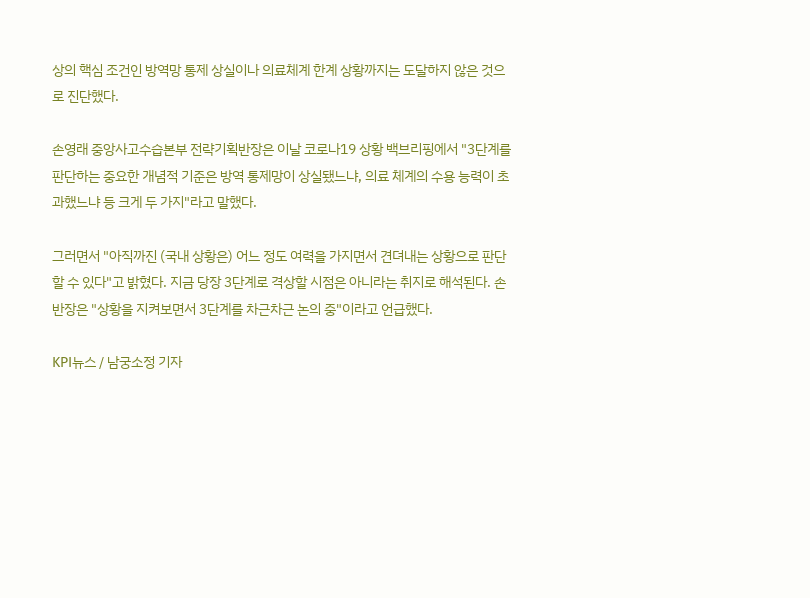상의 핵심 조건인 방역망 통제 상실이나 의료체계 한계 상황까지는 도달하지 않은 것으로 진단했다.

손영래 중앙사고수습본부 전략기획반장은 이날 코로나19 상황 백브리핑에서 "3단계를 판단하는 중요한 개념적 기준은 방역 통제망이 상실됐느냐, 의료 체계의 수용 능력이 초과했느냐 등 크게 두 가지"라고 말했다.

그러면서 "아직까진 (국내 상황은) 어느 정도 여력을 가지면서 견뎌내는 상황으로 판단할 수 있다"고 밝혔다. 지금 당장 3단계로 격상할 시점은 아니라는 취지로 해석된다. 손 반장은 "상황을 지켜보면서 3단계를 차근차근 논의 중"이라고 언급했다.

KPI뉴스 / 남궁소정 기자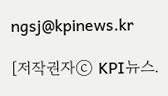ngsj@kpinews.kr

[저작권자ⓒ KPI뉴스.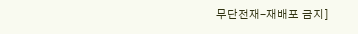무단전재-재배포 금지]